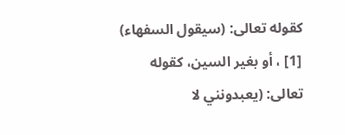كقوله تعالى: (سيقول السفهاء) [1] ، أو بغير السين، كقوله تعالى: (يعبدونني لا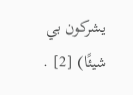يشركون بي شيئًا) [2] .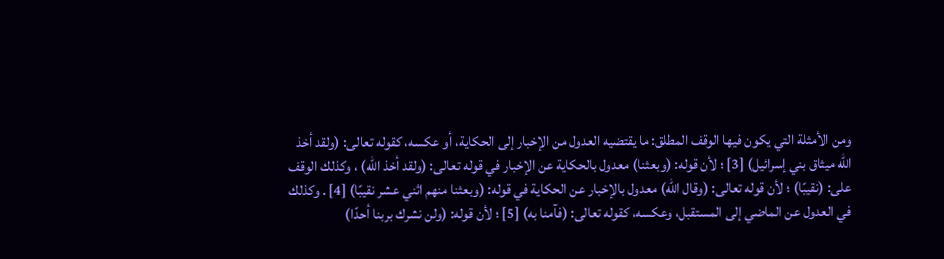ومن الأمثلة التي يكون فيها الوقف المطلق: ما يقتضيه العدول من الإخبار إلى الحكاية، أو عكسه، كقوله تعالى: (ولقد أخذ الله ميثاق بني إسرائيل) [3] ؛ لأن قوله: (وبعثنا) معدول بالحكاية عن الإخبار في قوله تعالى: (ولقد أخذ الله) ، وكذلك الوقف على: (نقيبًا) ؛ لأن قوله تعالى: (وقال الله) معدول بالإخبار عن الحكاية في قوله: (وبعثنا منهم اثني عشر نقيبًا) [4] . وكذلك في العدول عن الماضي إلى المستقبل، وعكسه، كقوله تعالى: (فآمنا به) [5] ؛ لأن قوله: (ولن نشرك بربنا أحدًا)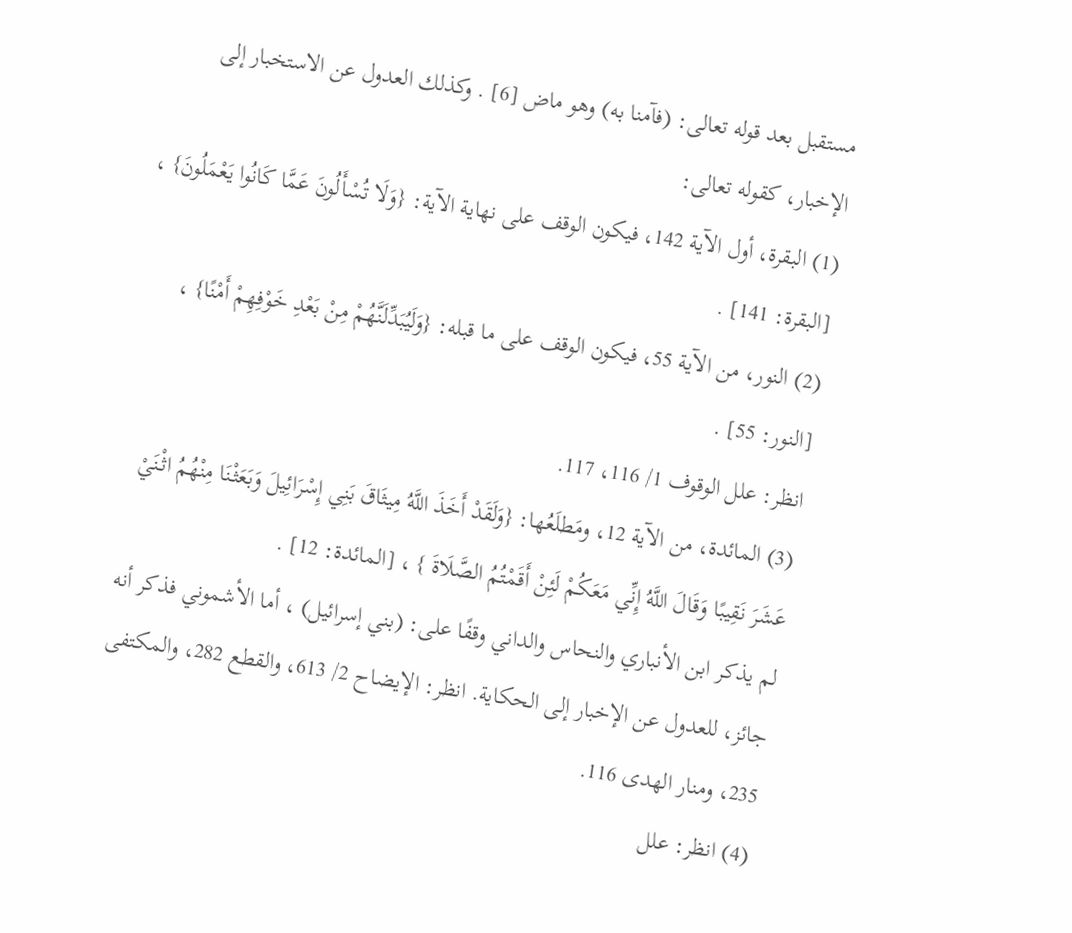مستقبل بعد قوله تعالى: (فآمنا به) وهو ماض [6] . وكذلك العدول عن الاستخبار إلى الإخبار، كقوله تعالى:
(1) البقرة، أول الآية 142، فيكون الوقف على نهاية الآية: {وَلَا تُسْأَلُونَ عَمَّا كَانُوا يَعْمَلُونَ} ، [البقرة: 141] .
(2) النور، من الآية 55، فيكون الوقف على ما قبله: {وَلَيُبَدِّلَنَّهُمْ مِنْ بَعْدِ خَوْفِهِمْ أَمْنًا} ، [النور: 55] .
انظر: علل الوقوف 1/ 116، 117.
(3) المائدة، من الآية 12، ومَطلَعُها: {وَلَقَدْ أَخَذَ اللَّهُ مِيثَاقَ بَنِي إِسْرَائِيلَ وَبَعَثْنَا مِنْهُمُ اثْنَيْ عَشَرَ نَقِيبًا وَقَالَ اللَّهُ إِنِّي مَعَكُمْ لَئِنْ أَقَمْتُمُ الصَّلَاةَ } ، [المائدة: 12] .
لم يذكر ابن الأنباري والنحاس والداني وقفًا على: (بني إسرائيل) ، أما الأشموني فذكر أنه جائز، للعدول عن الإخبار إلى الحكاية. انظر: الإيضاح 2/ 613، والقطع 282، والمكتفى 235، ومنار الهدى 116.
(4) انظر: علل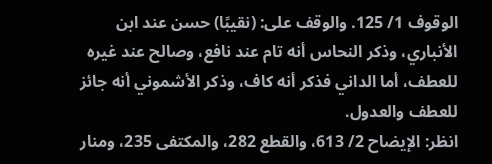الوقوف 1/ 125. والوقف على: (نقيبًا) حسن عند ابن الأنباري، وذكر النحاس أنه تام عند نافع، وصالح عند غيره للعطف، أما الداني فذكر أنه كاف، وذكر الأشموني أنه جائز للعطف والعدول.
انظر: الإيضاح 2/ 613، والقطع 282، والمكتفى 235، ومنار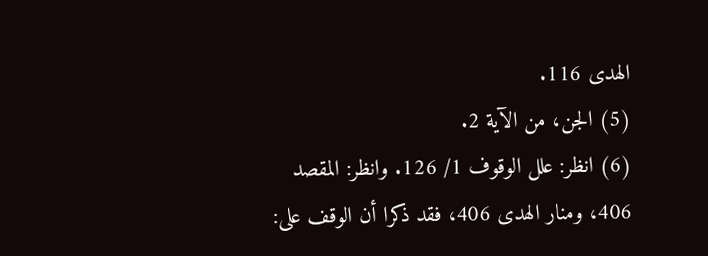الهدى 116.
(5) الجن، من الآية 2.
(6) انظر: علل الوقوف 1/ 126. وانظر: المقصد 406، ومنار الهدى 406، فقد ذكرا أن الوقف على: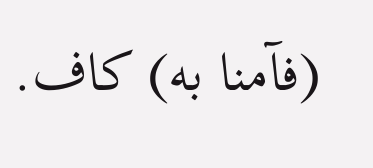(فآمنا به) كاف.